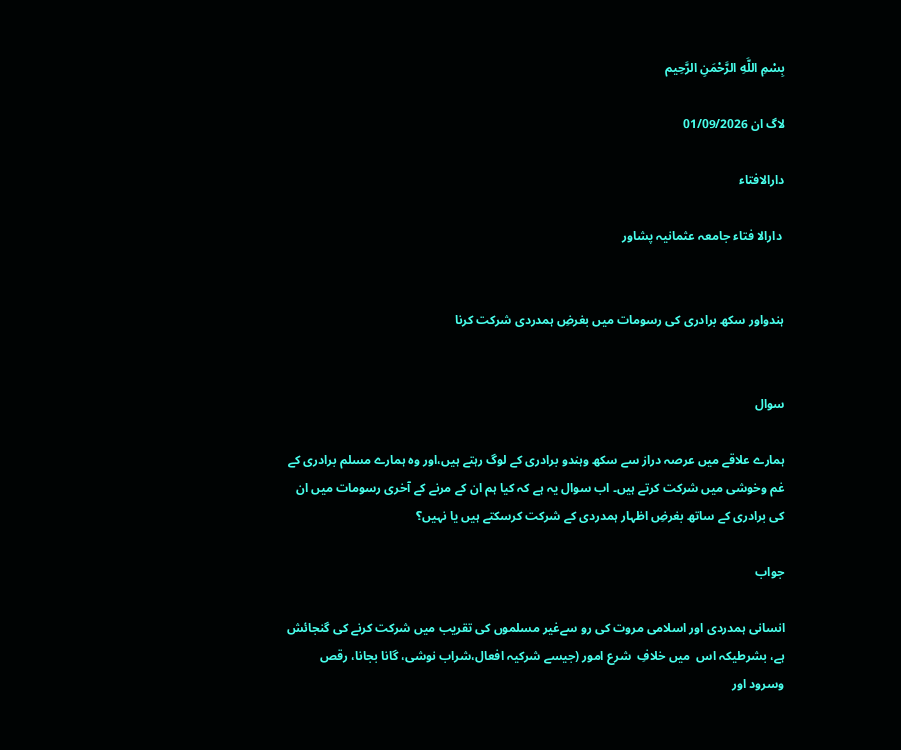بِسْمِ اللَّهِ الرَّحْمَنِ الرَّحِيم

لاگ ان 01/09/2026

دارالافتاء

 دارالا فتاء جامعہ عثمانیہ پشاور


ہندواور سکھ برادری کی رسومات میں بغرضِ ہمدردی شرکت كرنا


سوال

ہمارے علاقے میں عرصہ دراز سے سکھ وہندو برادری کے لوگ رہتے ہیں،اور وہ ہمارے مسلم برادری کے غم وخوشی میں شرکت کرتے ہیں۔ اب سوال یہ ہے کہ کیا ہم ان کے مرنے کے آخری رسومات میں ان کی برادری کے ساتھ بغرضِ اظہار ہمدردی کے شرکت کرسکتے ہیں یا نہیں؟

جواب

انسانی ہمدردی اور اسلامی مروت کی رو سےغیر مسلموں کی تقریب میں شرکت کرنے کی گنجائش ہے، بشرطیکہ اس  میں خلافِ  شرع امور (جیسے شرکیہ افعال،شراب نوشی، گانا بجانا، رقص وسرود اور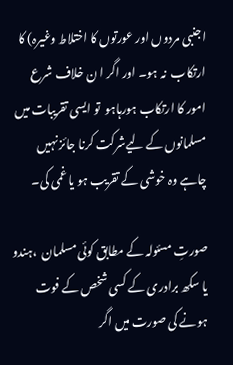اجنبی مردوں اور عورتوں کا اختلاط وغیرہ) کا ارتکاب  نہ ہو۔ اور اگر ا ن خلاف شرع  امور کا ارتکاب ہورہاہو  تو ایسی تقریبات میں  مسلمانوں کے لیےشرکت کرنا جائز نہیں چاہے وہ خوشی کے تقریب ہو یا غمی کی۔

صورتِ مسئولہ کے مطابق کوئی مسلمان  ،ہندو یا سکھ برادری کے کسی شخص کے فوت ہونے کی صورت میں اگر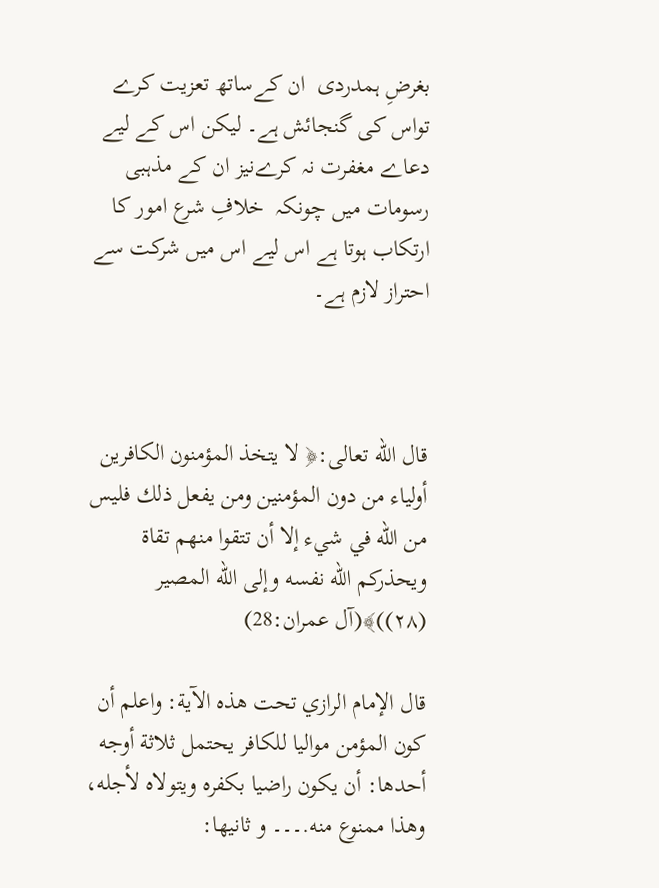بغرضِ ہمدردی  ان کےساتھ تعزیت کرے تواس کی گنجائش ہے۔ لیکن اس کے لیے دعاے مغفرت نہ کرےنیز ان کے مذہبی  رسومات میں چونکہ  خلافِ شرع امور کا ارتکاب ہوتا ہے اس لیے اس میں شرکت سے احتراز لازم ہے۔



قال الله تعالى:﴿ لا يتخذ المؤمنون الكافرين أولياء من دون المؤمنين ومن يفعل ذلك فليس من الله في شيء إلا أن تتقوا منهم تقاة ويحذركم الله نفسه وإلى الله المصير (٢٨))﴾(آل عمران:28)

قال الإمام الرازي تحت هذه الآية: واعلم أن كون المؤمن مواليا للكافر يحتمل ثلاثة أوجه أحدها: أن يكون راضيا بكفره ويتولاه لأجله، وهذا ممنوع منه.۔۔۔ و ثانيها: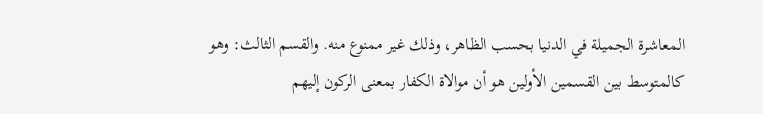المعاشرة الجميلة في الدنيا بحسب الظاهر، وذلك غير ممنوع منه. والقسم الثالث: وهو كالمتوسط بين القسمين الأولين هو أن موالاة الكفار بمعنى الركون إليهم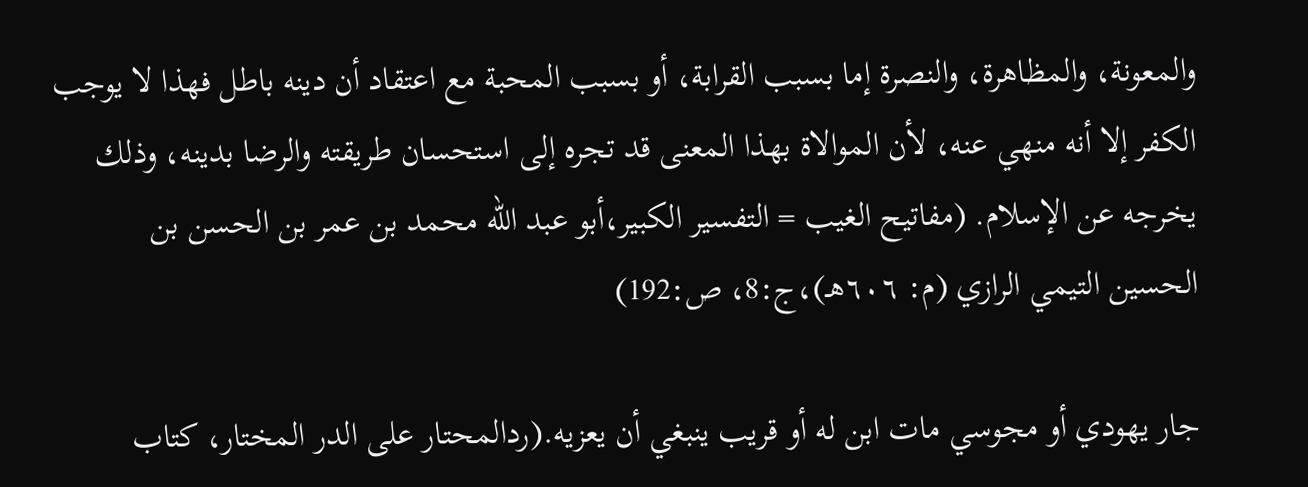والمعونة، والمظاهرة، والنصرة إما بسبب القرابة، أو بسبب المحبة مع اعتقاد أن دينه باطل فهذا لا يوجب الكفر إلا أنه منهي عنه، لأن الموالاة بهذا المعنى قد تجره إلى استحسان طريقته والرضا بدينه، وذلك يخرجه عن الإسلام. (مفاتيح الغيب = التفسير الكبير،أبو عبد الله محمد بن عمر بن الحسن بن الحسين التيمي الرازي (م: ٦٠٦هـ)،ج:8، ص:192)

جار يهودي أو مجوسي مات ابن له أو قريب ينبغي أن يعزيه.(ردالمحتار على الدر المختار، کتاب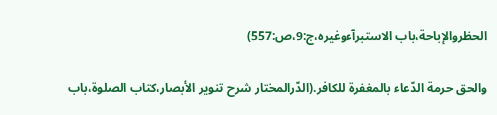الحظروالإباحة،باب الاستبرآءوغیرہ،ج:9،ص:557)

والحق حرمة الدّعاء بالمغفرۃ للکافر.(الدّرالمختار شرح تنوير الأبصار،کتاب الصلوۃ،باب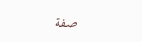صفة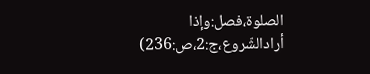الصلوۃ،فصل:وإذا أرادالشّروع،ج:2،ص:236)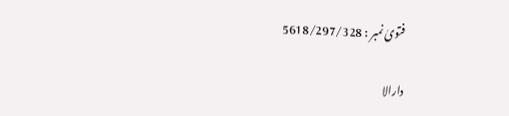فتویٰ نمبر : 5618/297/328

دارالا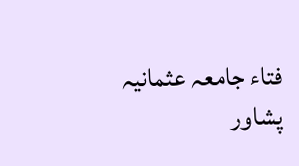فتاء جامعہ عثمانیہ پشاور